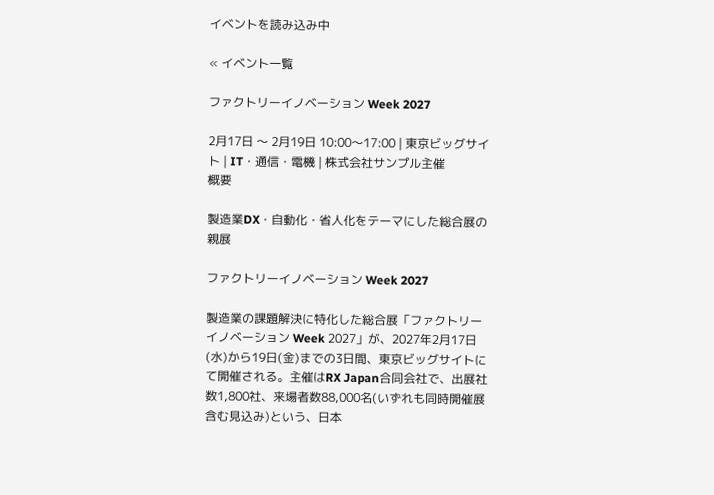イベントを読み込み中

« イベント一覧

ファクトリーイノベーション Week 2027

2月17日 〜 2月19日 10:00〜17:00 | 東京ビッグサイト | IT・通信・電機 | 株式会社サンプル主催
概要

製造業DX・自動化・省人化をテーマにした総合展の親展

ファクトリーイノベーション Week 2027

製造業の課題解決に特化した総合展「ファクトリーイノベーション Week 2027」が、2027年2月17日(水)から19日(金)までの3日間、東京ビッグサイトにて開催される。主催はRX Japan合同会社で、出展社数1,800社、来場者数88,000名(いずれも同時開催展含む見込み)という、日本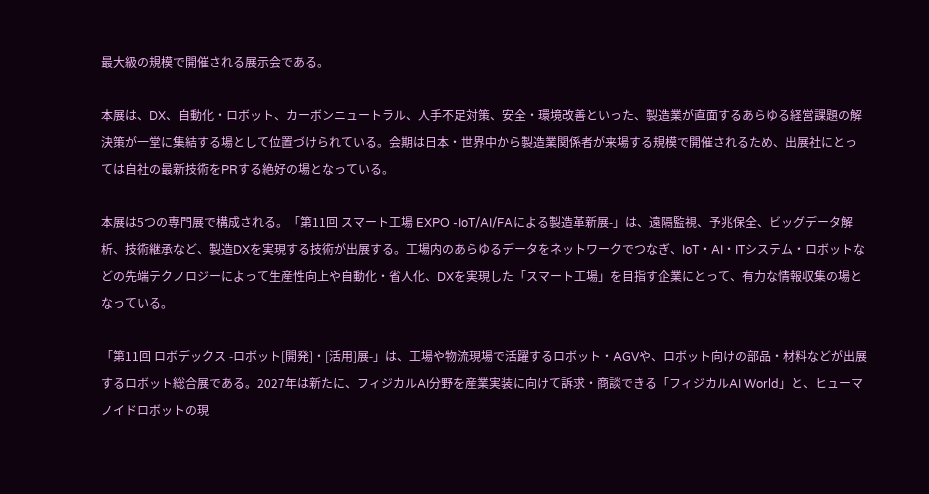最大級の規模で開催される展示会である。

本展は、DX、自動化・ロボット、カーボンニュートラル、人手不足対策、安全・環境改善といった、製造業が直面するあらゆる経営課題の解決策が一堂に集結する場として位置づけられている。会期は日本・世界中から製造業関係者が来場する規模で開催されるため、出展社にとっては自社の最新技術をPRする絶好の場となっている。

本展は5つの専門展で構成される。「第11回 スマート工場 EXPO -IoT/AI/FAによる製造革新展-」は、遠隔監視、予兆保全、ビッグデータ解析、技術継承など、製造DXを実現する技術が出展する。工場内のあらゆるデータをネットワークでつなぎ、IoT・AI・ITシステム・ロボットなどの先端テクノロジーによって生産性向上や自動化・省人化、DXを実現した「スマート工場」を目指す企業にとって、有力な情報収集の場となっている。

「第11回 ロボデックス -ロボット[開発]・[活用]展-」は、工場や物流現場で活躍するロボット・AGVや、ロボット向けの部品・材料などが出展するロボット総合展である。2027年は新たに、フィジカルAI分野を産業実装に向けて訴求・商談できる「フィジカルAI World」と、ヒューマノイドロボットの現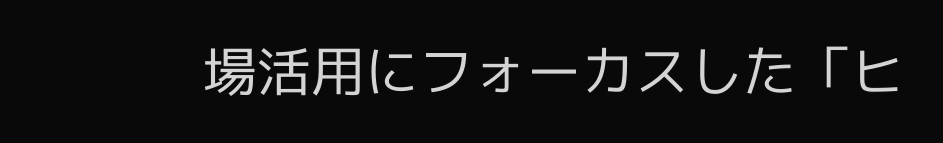場活用にフォーカスした「ヒ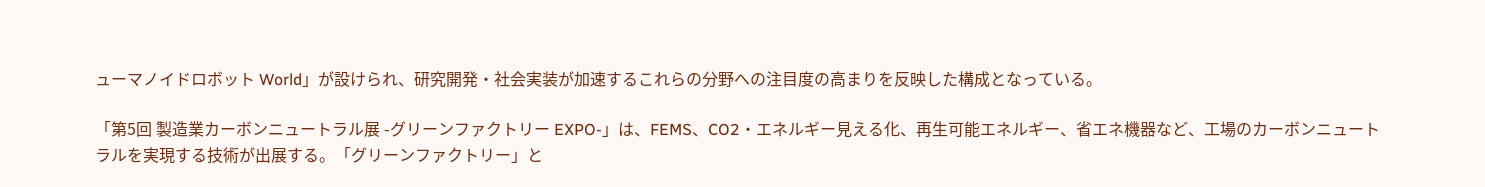ューマノイドロボット World」が設けられ、研究開発・社会実装が加速するこれらの分野への注目度の高まりを反映した構成となっている。

「第5回 製造業カーボンニュートラル展 -グリーンファクトリー EXPO-」は、FEMS、CO2・エネルギー見える化、再生可能エネルギー、省エネ機器など、工場のカーボンニュートラルを実現する技術が出展する。「グリーンファクトリー」と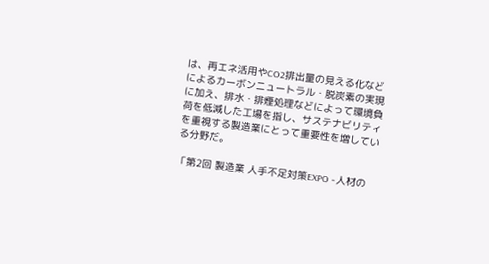は、再エネ活用やCO2排出量の見える化などによるカーボンニュートラル・脱炭素の実現に加え、排水・排煙処理などによって環境負荷を低減した工場を指し、サステナビリティを重視する製造業にとって重要性を増している分野だ。

「第2回 製造業 人手不足対策EXPO -人材の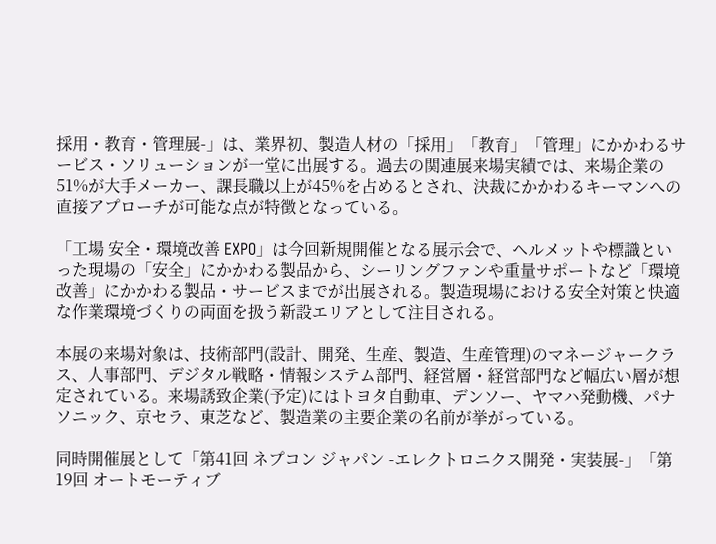採用・教育・管理展-」は、業界初、製造人材の「採用」「教育」「管理」にかかわるサービス・ソリューションが一堂に出展する。過去の関連展来場実績では、来場企業の51%が大手メーカー、課長職以上が45%を占めるとされ、決裁にかかわるキーマンへの直接アプローチが可能な点が特徴となっている。

「工場 安全・環境改善 EXPO」は今回新規開催となる展示会で、ヘルメットや標識といった現場の「安全」にかかわる製品から、シーリングファンや重量サポートなど「環境改善」にかかわる製品・サービスまでが出展される。製造現場における安全対策と快適な作業環境づくりの両面を扱う新設エリアとして注目される。

本展の来場対象は、技術部門(設計、開発、生産、製造、生産管理)のマネージャークラス、人事部門、デジタル戦略・情報システム部門、経営層・経営部門など幅広い層が想定されている。来場誘致企業(予定)にはトヨタ自動車、デンソー、ヤマハ発動機、パナソニック、京セラ、東芝など、製造業の主要企業の名前が挙がっている。

同時開催展として「第41回 ネプコン ジャパン -エレクトロニクス開発・実装展-」「第19回 オートモーティブ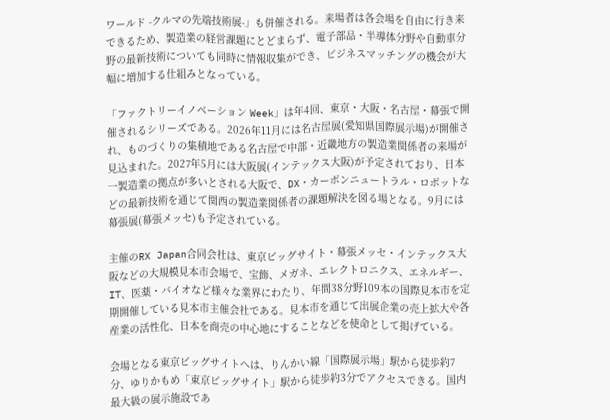ワールド -クルマの先端技術展-」も併催される。来場者は各会場を自由に行き来できるため、製造業の経営課題にとどまらず、電子部品・半導体分野や自動車分野の最新技術についても同時に情報収集ができ、ビジネスマッチングの機会が大幅に増加する仕組みとなっている。

「ファクトリーイノベーション Week」は年4回、東京・大阪・名古屋・幕張で開催されるシリーズである。2026年11月には名古屋展(愛知県国際展示場)が開催され、ものづくりの集積地である名古屋で中部・近畿地方の製造業関係者の来場が見込まれた。2027年5月には大阪展(インテックス大阪)が予定されており、日本一製造業の拠点が多いとされる大阪で、DX・カーボンニュートラル・ロボットなどの最新技術を通じて関西の製造業関係者の課題解決を図る場となる。9月には幕張展(幕張メッセ)も予定されている。

主催のRX Japan合同会社は、東京ビッグサイト・幕張メッセ・インテックス大阪などの大規模見本市会場で、宝飾、メガネ、エレクトロニクス、エネルギー、IT、医薬・バイオなど様々な業界にわたり、年間38分野109本の国際見本市を定期開催している見本市主催会社である。見本市を通じて出展企業の売上拡大や各産業の活性化、日本を商売の中心地にすることなどを使命として掲げている。

会場となる東京ビッグサイトへは、りんかい線「国際展示場」駅から徒歩約7分、ゆりかもめ「東京ビッグサイト」駅から徒歩約3分でアクセスできる。国内最大級の展示施設であ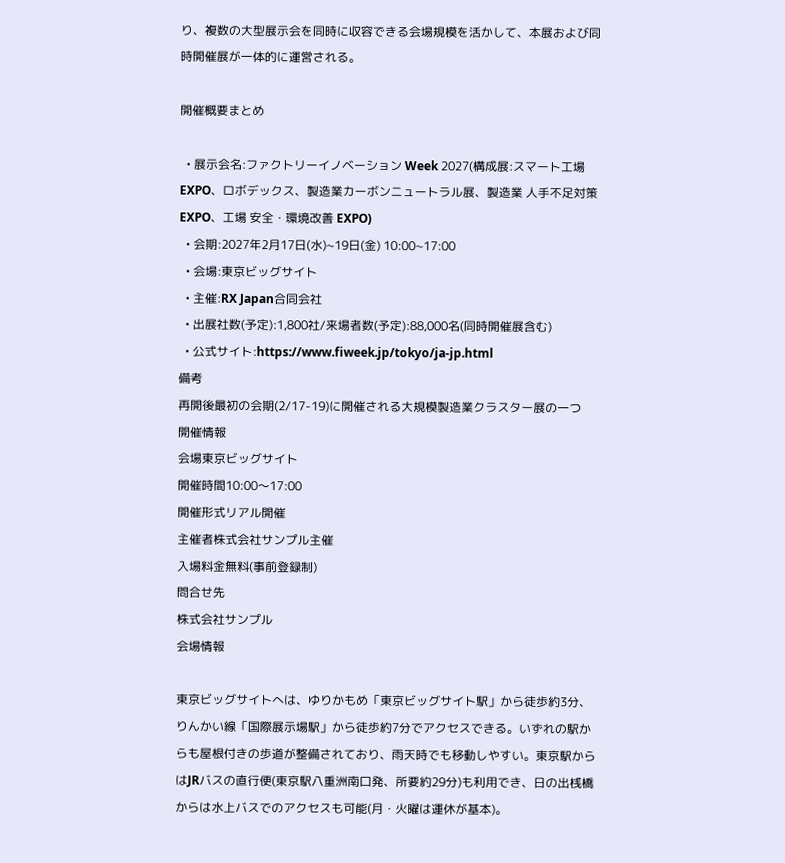り、複数の大型展示会を同時に収容できる会場規模を活かして、本展および同時開催展が一体的に運営される。

開催概要まとめ

  • 展示会名:ファクトリーイノベーション Week 2027(構成展:スマート工場 EXPO、ロボデックス、製造業カーボンニュートラル展、製造業 人手不足対策EXPO、工場 安全・環境改善 EXPO)
  • 会期:2027年2月17日(水)~19日(金) 10:00~17:00
  • 会場:東京ビッグサイト
  • 主催:RX Japan合同会社
  • 出展社数(予定):1,800社/来場者数(予定):88,000名(同時開催展含む)
  • 公式サイト:https://www.fiweek.jp/tokyo/ja-jp.html
備考
再開後最初の会期(2/17-19)に開催される大規模製造業クラスター展の一つ
開催情報
会場東京ビッグサイト
開催時間10:00〜17:00
開催形式リアル開催
主催者株式会社サンプル主催
入場料金無料(事前登録制)
問合せ先
株式会社サンプル
会場情報

東京ビッグサイトへは、ゆりかもめ「東京ビッグサイト駅」から徒歩約3分、りんかい線「国際展示場駅」から徒歩約7分でアクセスできる。いずれの駅からも屋根付きの歩道が整備されており、雨天時でも移動しやすい。東京駅からはJRバスの直行便(東京駅八重洲南口発、所要約29分)も利用でき、日の出桟橋からは水上バスでのアクセスも可能(月・火曜は運休が基本)。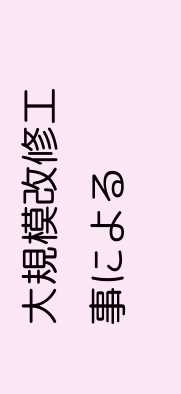大規模改修工事による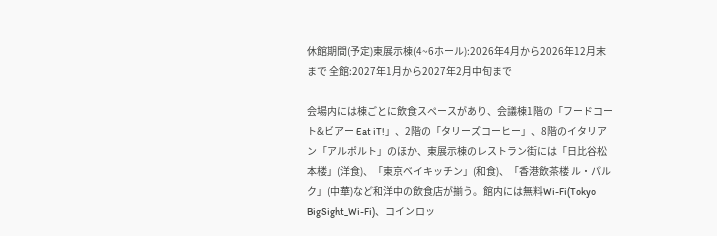休館期間(予定)東展示棟(4~6ホール):2026年4月から2026年12月末まで 全館:2027年1月から2027年2月中旬まで

会場内には棟ごとに飲食スペースがあり、会議棟1階の「フードコート&ビアー Eat iT!」、2階の「タリーズコーヒー」、8階のイタリアン「アルポルト」のほか、東展示棟のレストラン街には「日比谷松本楼」(洋食)、「東京ベイキッチン」(和食)、「香港飲茶楼 ル・パルク」(中華)など和洋中の飲食店が揃う。館内には無料Wi-Fi(Tokyo BigSight_Wi-Fi)、コインロッ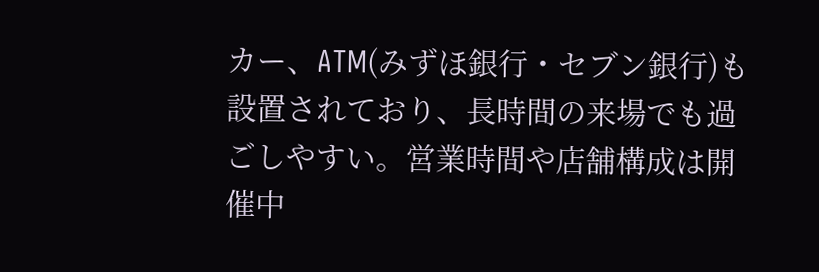カー、ATM(みずほ銀行・セブン銀行)も設置されており、長時間の来場でも過ごしやすい。営業時間や店舗構成は開催中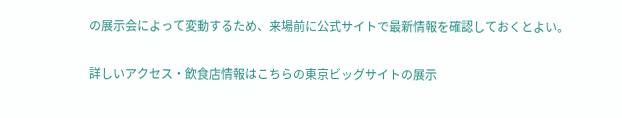の展示会によって変動するため、来場前に公式サイトで最新情報を確認しておくとよい。

詳しいアクセス・飲食店情報はこちらの東京ビッグサイトの展示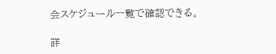会スケジュール一覧で確認できる。

詳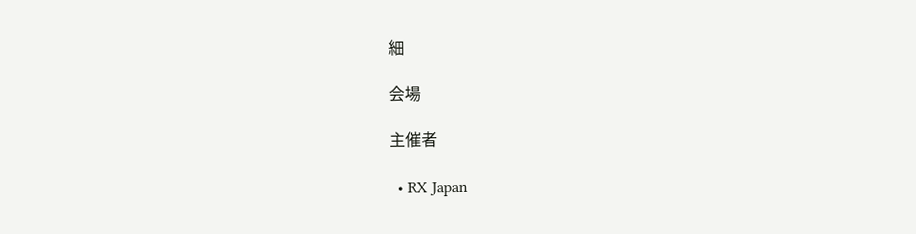細

会場

主催者

  • RX Japan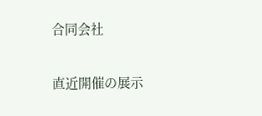合同会社

直近開催の展示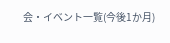会・イベント一覧(今後1か月)